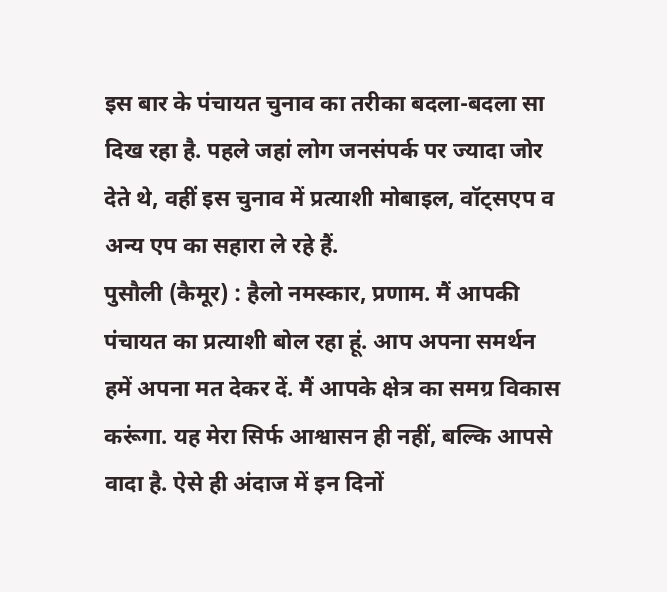इस बार के पंचायत चुनाव का तरीका बदला-बदला सा दिख रहा है. पहले जहां लोग जनसंपर्क पर ज्यादा जोर देते थे, वहीं इस चुनाव में प्रत्याशी मोबाइल, वॉट्सएप व अन्य एप का सहारा ले रहे हैं.
पुसौली (कैमूर) : हैलो नमस्कार, प्रणाम. मैं आपकी पंचायत का प्रत्याशी बोल रहा हूं. आप अपना समर्थन हमें अपना मत देकर दें. मैं आपके क्षेत्र का समग्र विकास करूंगा. यह मेरा सिर्फ आश्वासन ही नहीं, बल्कि आपसे वादा है. ऐसे ही अंदाज में इन दिनों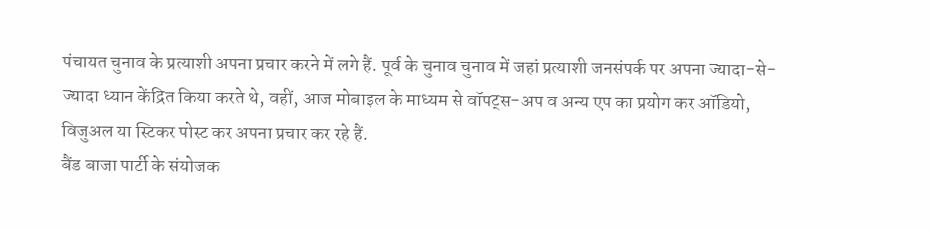पंचायत चुनाव के प्रत्याशी अपना प्रचार करने में लगे हैं. पूर्व के चुनाव चुनाव में जहां प्रत्याशी जनसंपर्क पर अपना ज्यादा-से-ज्यादा ध्यान केंद्रित किया करते थे, वहीं, आज मोबाइल के माध्यम से वॉपट्स-अप व अन्य एप का प्रयोग कर ऑडियो, विजुअल या स्टिकर पोस्ट कर अपना प्रचार कर रहे हैं.
बैंड बाजा पार्टी के संयोजक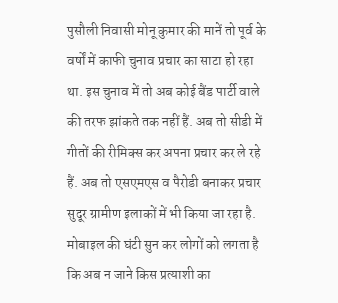पुसौली निवासी मोनू कुमार की मानें तो पूर्व के वर्षों में काफी चुनाव प्रचार का साटा हो रहा था. इस चुनाव में तो अब कोई बैंड पार्टी वाले की तरफ झांकते तक नहीं हैं. अब तो सीडी में गीतों की रीमिक्स कर अपना प्रचार कर ले रहे हैं. अब तो एसएमएस व पैरोडी बनाकर प्रचार सुदूर ग्रामीण इलाकों में भी किया जा रहा है. मोबाइल की घंटी सुन कर लोगों को लगता है कि अब न जाने किस प्रत्याशी का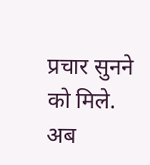प्रचार सुनने को मिले.
अब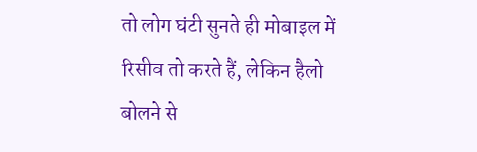तो लोग घंटी सुनते ही मोबाइल में रिसीव तो करते हैं, लेकिन हैलो बोलने से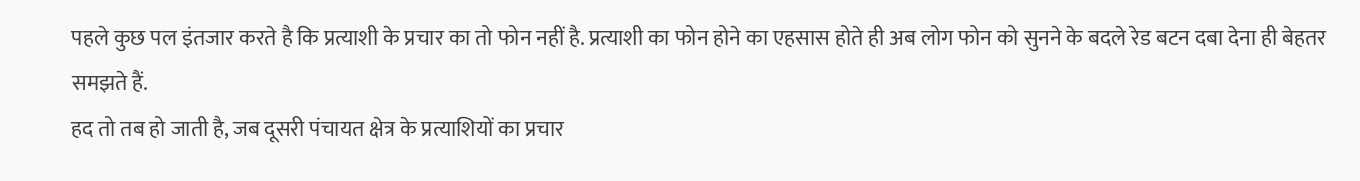पहले कुछ पल इंतजार करते है कि प्रत्याशी के प्रचार का तो फोन नहीं है. प्रत्याशी का फोन होने का एहसास होते ही अब लोग फोन को सुनने के बदले रेड बटन दबा देना ही बेहतर समझते हैं.
हद तो तब हो जाती है, जब दूसरी पंचायत क्षेत्र के प्रत्याशियों का प्रचार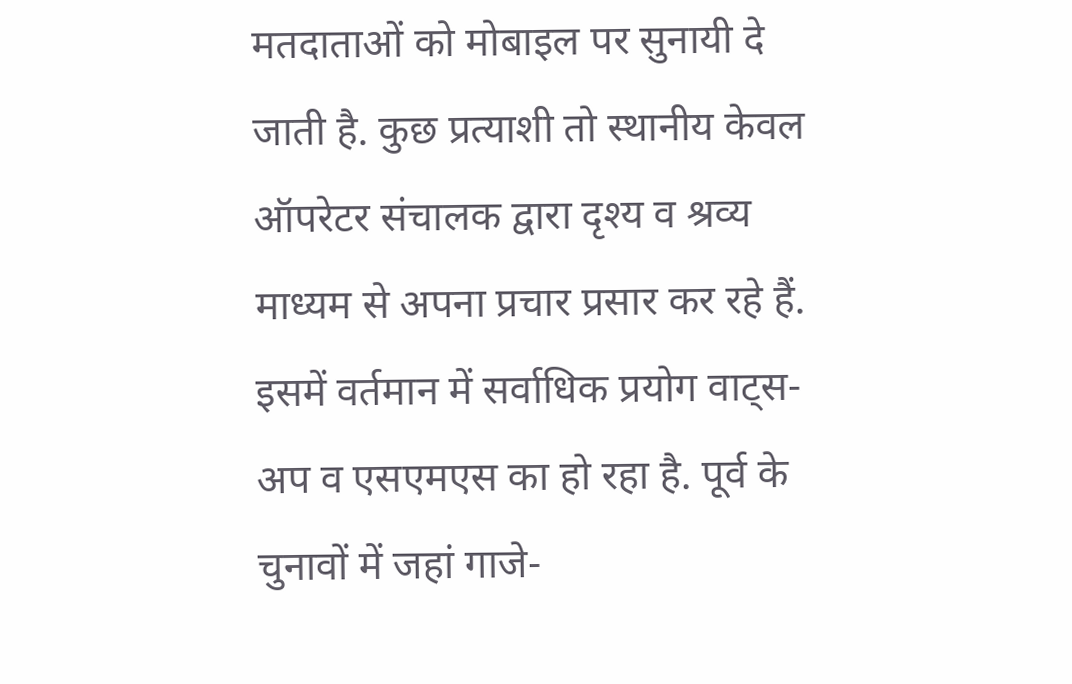मतदाताओं को मोबाइल पर सुनायी दे जाती है. कुछ प्रत्याशी तो स्थानीय केवल ऑपरेटर संचालक द्वारा दृश्य व श्रव्य माध्यम से अपना प्रचार प्रसार कर रहे हैं.
इसमें वर्तमान में सर्वाधिक प्रयोग वाट्स-अप व एसएमएस का हो रहा है. पूर्व के चुनावों में जहां गाजे-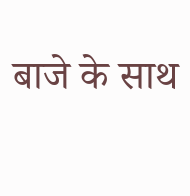बाजे के साथ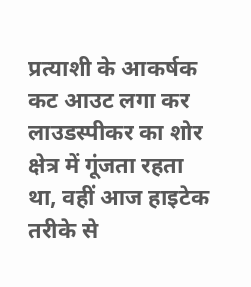प्रत्याशी के आकर्षक कट आउट लगा कर लाउडस्पीकर का शोर क्षेत्र में गूंजता रहता था, वहीं आज हाइटेक तरीके से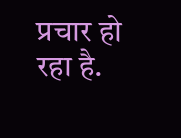प्रचार हो रहा है.